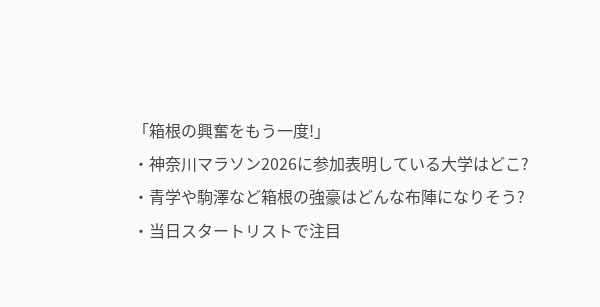「箱根の興奮をもう一度!」
・神奈川マラソン2026に参加表明している大学はどこ?
・青学や駒澤など箱根の強豪はどんな布陣になりそう?
・当日スタートリストで注目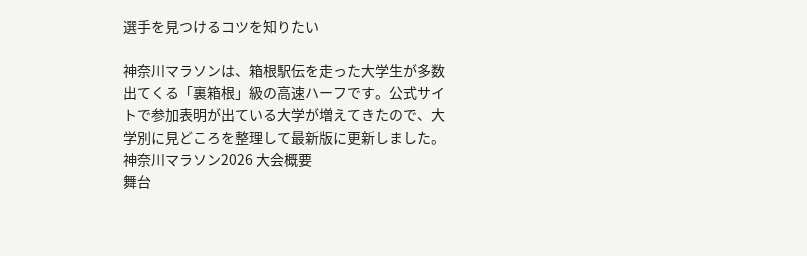選手を見つけるコツを知りたい

神奈川マラソンは、箱根駅伝を走った大学生が多数出てくる「裏箱根」級の高速ハーフです。公式サイトで参加表明が出ている大学が増えてきたので、大学別に見どころを整理して最新版に更新しました。
神奈川マラソン2026 大会概要
舞台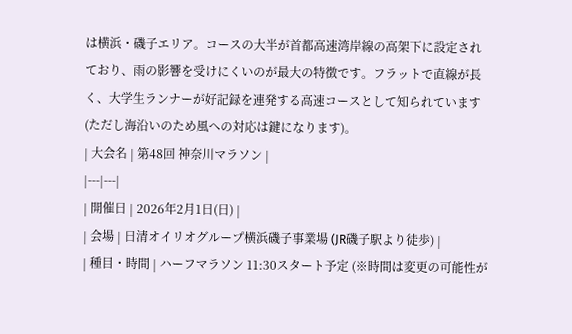は横浜・磯子エリア。コースの大半が首都高速湾岸線の高架下に設定されており、雨の影響を受けにくいのが最大の特徴です。フラットで直線が長く、大学生ランナーが好記録を連発する高速コースとして知られています(ただし海沿いのため風への対応は鍵になります)。
| 大会名 | 第48回 神奈川マラソン |
|---|---|
| 開催日 | 2026年2月1日(日) |
| 会場 | 日清オイリオグループ横浜磯子事業場 (JR磯子駅より徒歩) |
| 種目・時間 | ハーフマラソン 11:30スタート予定 (※時間は変更の可能性が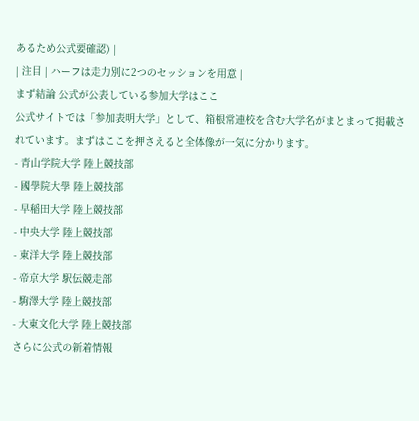あるため公式要確認) |
| 注目 | ハーフは走力別に2つのセッションを用意 |
まず結論 公式が公表している参加大学はここ
公式サイトでは「参加表明大学」として、箱根常連校を含む大学名がまとまって掲載されています。まずはここを押さえると全体像が一気に分かります。
- 青山学院大学 陸上競技部
- 國學院大學 陸上競技部
- 早稲田大学 陸上競技部
- 中央大学 陸上競技部
- 東洋大学 陸上競技部
- 帝京大学 駅伝競走部
- 駒澤大学 陸上競技部
- 大東文化大学 陸上競技部
さらに公式の新着情報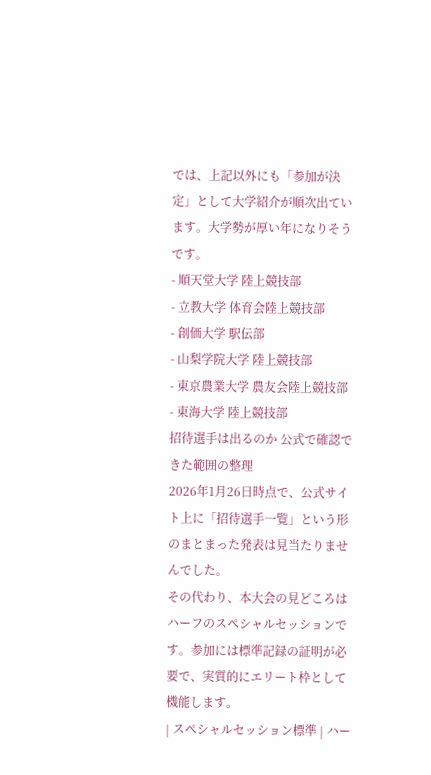では、上記以外にも「参加が決定」として大学紹介が順次出ています。大学勢が厚い年になりそうです。
- 順天堂大学 陸上競技部
- 立教大学 体育会陸上競技部
- 創価大学 駅伝部
- 山梨学院大学 陸上競技部
- 東京農業大学 農友会陸上競技部
- 東海大学 陸上競技部
招待選手は出るのか 公式で確認できた範囲の整理
2026年1月26日時点で、公式サイト上に「招待選手一覧」という形のまとまった発表は見当たりませんでした。
その代わり、本大会の見どころはハーフのスペシャルセッションです。参加には標準記録の証明が必要で、実質的にエリート枠として機能します。
| スペシャルセッション標準 | ハー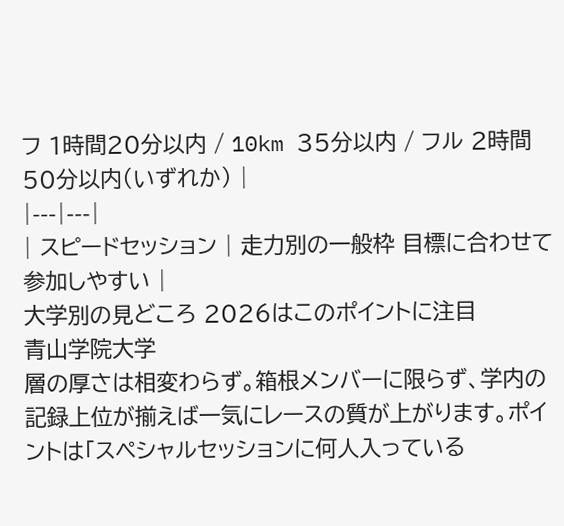フ 1時間20分以内 / 10km 35分以内 / フル 2時間50分以内(いずれか) |
|---|---|
| スピードセッション | 走力別の一般枠 目標に合わせて参加しやすい |
大学別の見どころ 2026はこのポイントに注目
青山学院大学
層の厚さは相変わらず。箱根メンバーに限らず、学内の記録上位が揃えば一気にレースの質が上がります。ポイントは「スペシャルセッションに何人入っている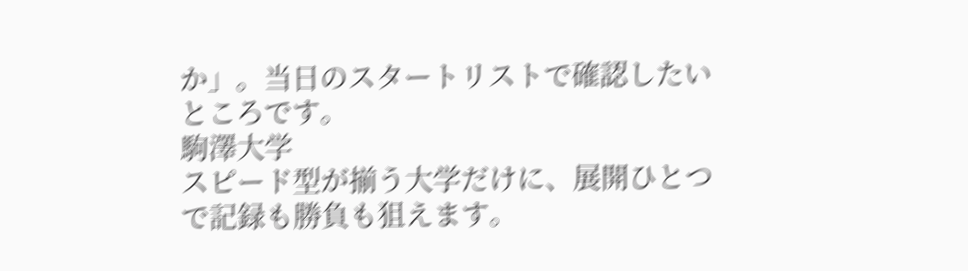か」。当日のスタートリストで確認したいところです。
駒澤大学
スピード型が揃う大学だけに、展開ひとつで記録も勝負も狙えます。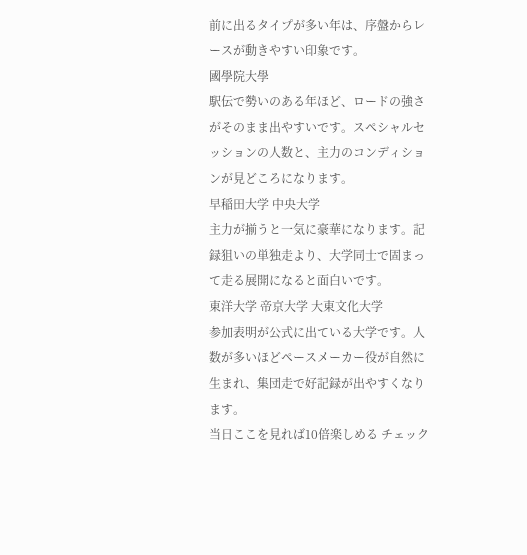前に出るタイプが多い年は、序盤からレースが動きやすい印象です。
國學院大學
駅伝で勢いのある年ほど、ロードの強さがそのまま出やすいです。スペシャルセッションの人数と、主力のコンディションが見どころになります。
早稲田大学 中央大学
主力が揃うと一気に豪華になります。記録狙いの単独走より、大学同士で固まって走る展開になると面白いです。
東洋大学 帝京大学 大東文化大学
参加表明が公式に出ている大学です。人数が多いほどペースメーカー役が自然に生まれ、集団走で好記録が出やすくなります。
当日ここを見れば10倍楽しめる チェック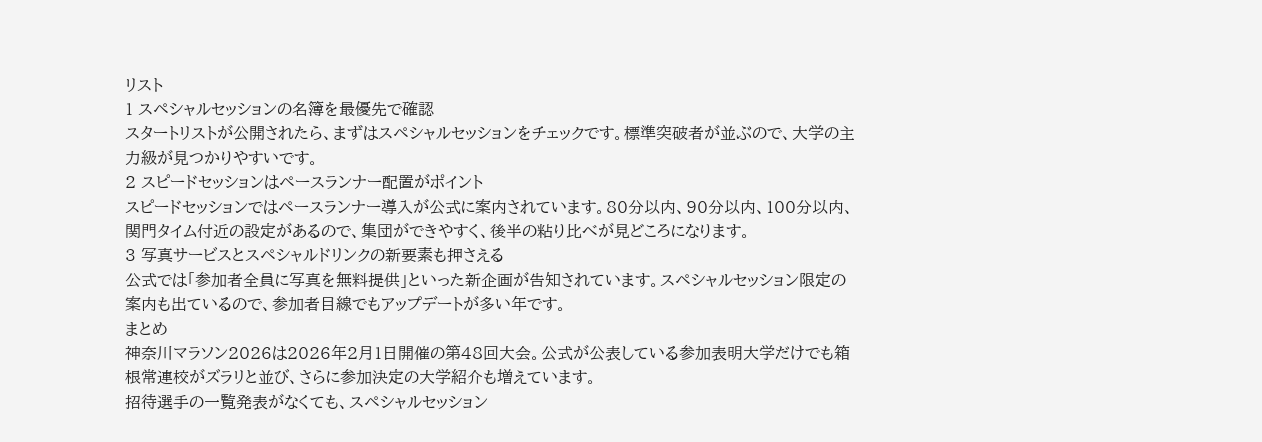リスト
1 スペシャルセッションの名簿を最優先で確認
スタートリストが公開されたら、まずはスペシャルセッションをチェックです。標準突破者が並ぶので、大学の主力級が見つかりやすいです。
2 スピードセッションはペースランナー配置がポイント
スピードセッションではペースランナー導入が公式に案内されています。80分以内、90分以内、100分以内、関門タイム付近の設定があるので、集団ができやすく、後半の粘り比べが見どころになります。
3 写真サービスとスペシャルドリンクの新要素も押さえる
公式では「参加者全員に写真を無料提供」といった新企画が告知されています。スペシャルセッション限定の案内も出ているので、参加者目線でもアップデートが多い年です。
まとめ
神奈川マラソン2026は2026年2月1日開催の第48回大会。公式が公表している参加表明大学だけでも箱根常連校がズラリと並び、さらに参加決定の大学紹介も増えています。
招待選手の一覧発表がなくても、スペシャルセッション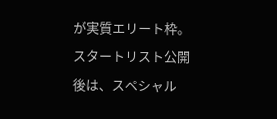が実質エリート枠。スタートリスト公開後は、スペシャル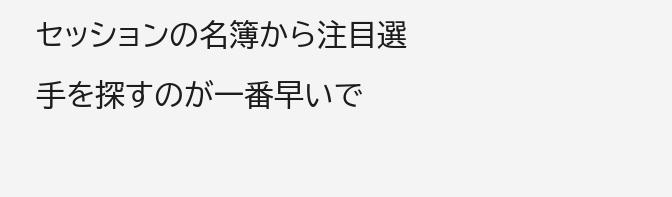セッションの名簿から注目選手を探すのが一番早いで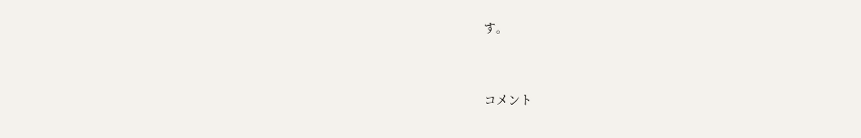す。



コメント